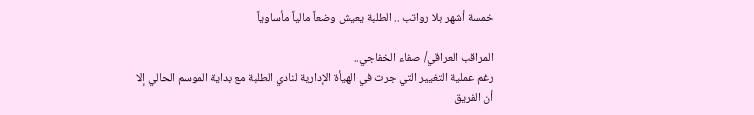خمسة أشهر بلا رواتب .. الطلبة يعيش وضعاً مالياً مأساوياً

المراقب العراقي/ صفاء الخفاجي..
رغم عملية التغيير التي جرت في الهيأة الإدارية لنادي الطلبة مع بداية الموسم الحالي إلا أن الفريق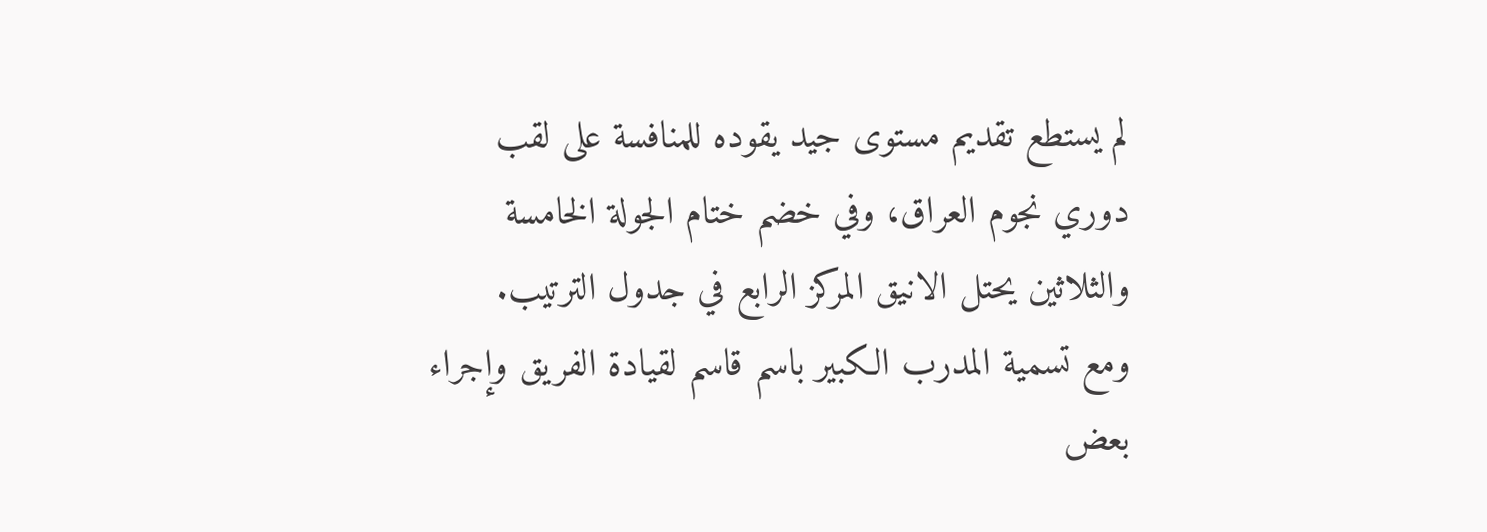لم يستطع تقديم مستوى جيد يقوده للمنافسة على لقب دوري نجوم العراق، وفي خضم ختام الجولة الخامسة والثلاثين يحتل الانيق المركز الرابع في جدول الترتيب.
ومع تسمية المدرب الكبير باسم قاسم لقيادة الفريق وإجراء بعض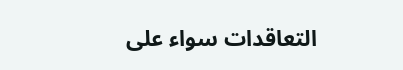التعاقدات سواء على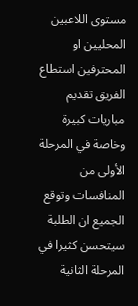مستوى اللاعبين المحليين او المحترفين استطاع الفريق تقديم مباريات كبيرة وخاصة في المرحلة الأولى من المنافسات وتوقع الجميع ان الطلبة سيتحسن كثيرا في المرحلة الثانية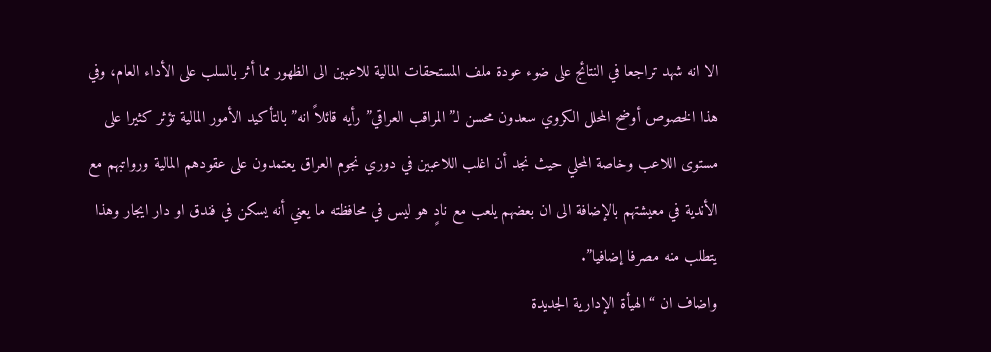الا انه شهد تراجعا في النتائج على ضوء عودة ملف المستحقات المالية للاعبين الى الظهور مما أثر بالسلب على الأداء العام، وفي هذا الخصوص أوضح المحلل الكروي سعدون محسن لـ”المراقب العراقي” رأيه قائلاً انه” بالتأكيد الأمور المالية تؤثر كثيرا على مستوى اللاعب وخاصة المحلي حيث نجد أن اغلب اللاعبين في دوري نجوم العراق يعتمدون على عقودهم المالية ورواتبهم مع الأندية في معيشتهم بالإضافة الى ان بعضهم يلعب مع نادٍ هو ليس في محافظته ما يعني أنه يسكن في فندق او دار ايجار وهذا يتطلب منه مصرفا إضافيا”.
واضاف ان “الهيأة الإدارية الجديدة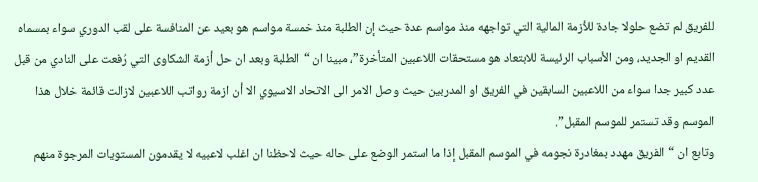للفريق لم تضع حلولا جادة للأزمة المالية التي تواجهه منذ مواسم عدة حيث إن الطلبة منذ خمسة مواسم هو بعيد عن المنافسة على لقب الدوري سواء بمسماه القديم او الجديد، ومن الأسباب الرئيسة للابتعاد هو مستحقات اللاعبين المتأخرة”، مبينا ان “الطلبة وبعد ان حل أزمة الشكاوى التي رُفعت على النادي من قبل عدد كبير جدا سواء من اللاعبين السابقين في الفريق او المدربين حيث وصل الامر الى الاتحاد الاسيوي الا أن ازمة رواتب اللاعبين لازالت قائمة خلال هذا الموسم وقد تستمر للموسم المقبل”.
وتابع ان “الفريق مهدد بمغادرة نجومه في الموسم المقبل إذا ما استمر الوضع على حاله حيث لاحظنا ان اغلب لاعبيه لا يقدمون المستويات المرجوة منهم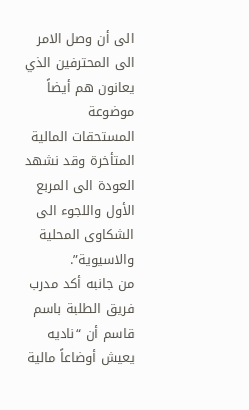الى أن وصل الامر الى المحترفين الذي يعانون هم أيضاً موضوعة المستحقات المالية المتأخرة وقد نشهد العودة الى المربع الأول واللجوء الى الشكاوى المحلية والاسيوية”.
من جانبه أكد مدرب فريق الطلبة باسم قاسم أن “ناديه يعيش أوضاعاً مالية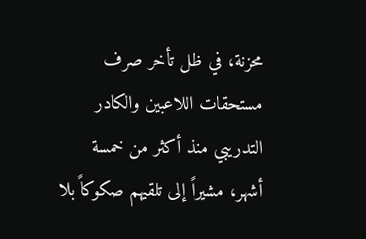محزنة، في ظل تأخر صرف مستحقات اللاعبين والكادر التدريبي منذ أكثر من خمسة أشهر، مشيراً إلى تلقيهم صكوكاً بلا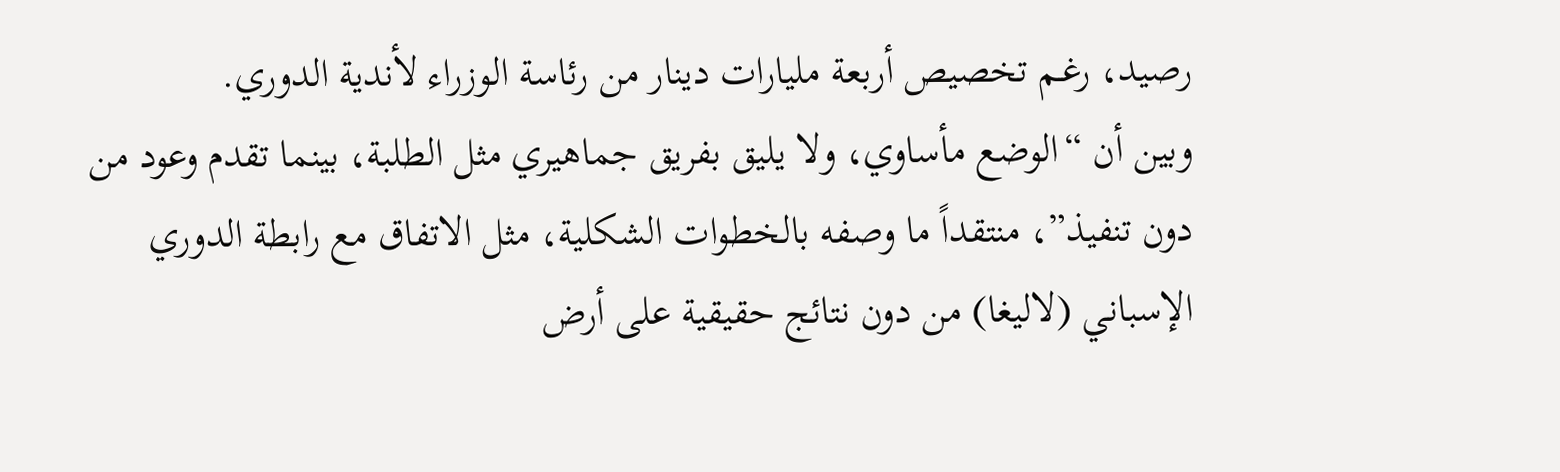رصيد، رغـم تخصيص أربعة مليارات دينار من رئاسة الوزراء لأندية الدوري.
وبين أن “الوضع مأساوي، ولا يليق بفريق جماهيري مثل الطلبة، بينما تقدم وعود من دون تنفيذ”، منتقداً ما وصفه بالخطوات الشكلية، مثل الاتفاق مع رابطة الدوري الإسباني (لاليغا) من دون نتائج حقيقية على أرض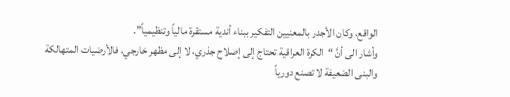الواقع، وكان الأجدر بالمعنيين التفكير ببناء أندية مستقرة مالياً وتنظيمياً”.
وأشار الى أنَّ “الكرة العراقية تحتاج إلى إصلاح جذري، لا إلى مظهر خارجي، فالأرضيات المتهالكة والبنى الضعيفة لا تصنع دورياً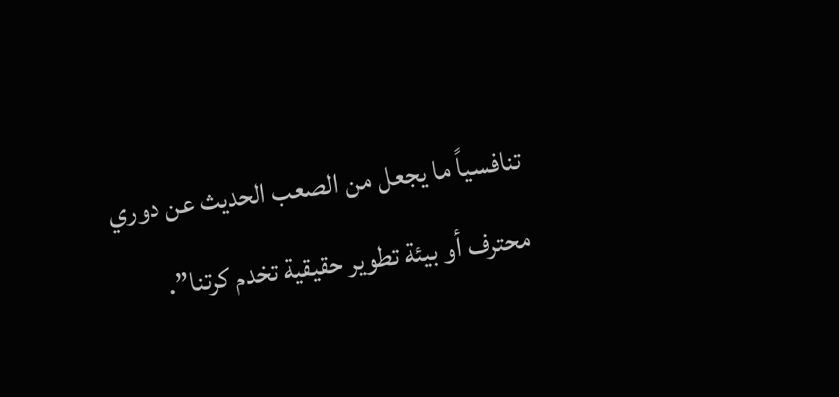تنافسياً ما يجعل من الصعب الحديث عن دوري محترف أو بيئة تطوير حقيقية تخدم كرتنا”.